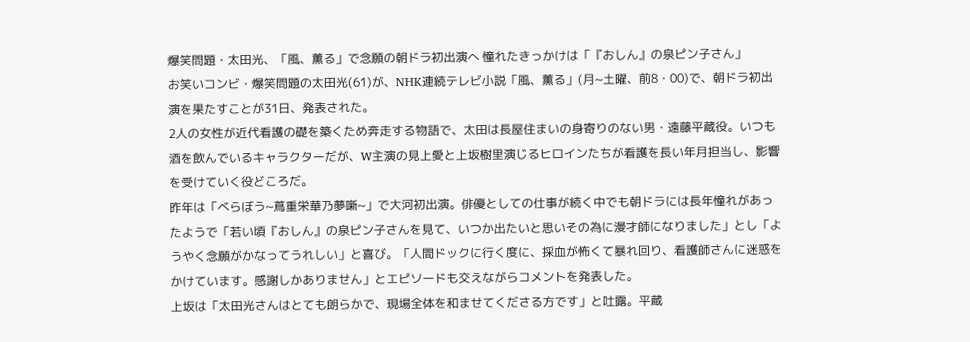爆笑問題・太田光、「風、薫る」で念願の朝ドラ初出演へ 憧れたきっかけは「『おしん』の泉ピン子さん」
お笑いコンビ・爆笑問題の太田光(61)が、NHK連続テレビ小説「風、薫る」(月~土曜、前8・00)で、朝ドラ初出演を果たすことが31日、発表された。
2人の女性が近代看護の礎を築くため奔走する物語で、太田は長屋住まいの身寄りのない男・遠藤平蔵役。いつも酒を飲んでいるキャラクターだが、W主演の見上愛と上坂樹里演じるヒロインたちが看護を長い年月担当し、影響を受けていく役どころだ。
昨年は「べらぼう~蔦重栄華乃夢噺~」で大河初出演。俳優としての仕事が続く中でも朝ドラには長年憧れがあったようで「若い頃『おしん』の泉ピン子さんを見て、いつか出たいと思いその為に漫才師になりました」とし「ようやく念願がかなってうれしい」と喜び。「人間ドックに行く度に、採血が怖くて暴れ回り、看護師さんに迷惑をかけています。感謝しかありません」とエピソードも交えながらコメントを発表した。
上坂は「太田光さんはとても朗らかで、現場全体を和ませてくださる方です」と吐露。平蔵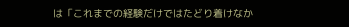は「これまでの経験だけではたどり着けなか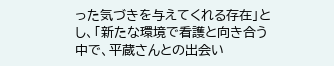った気づきを与えてくれる存在」とし、「新たな環境で看護と向き合う中で、平蔵さんとの出会い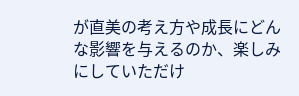が直美の考え方や成長にどんな影響を与えるのか、楽しみにしていただけ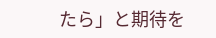たら」と期待を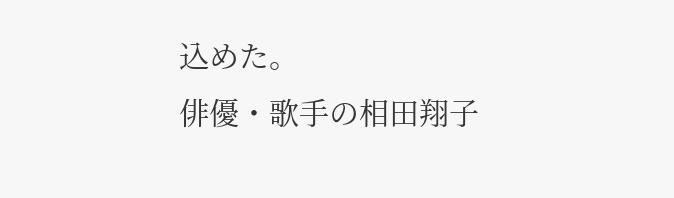込めた。
俳優・歌手の相田翔子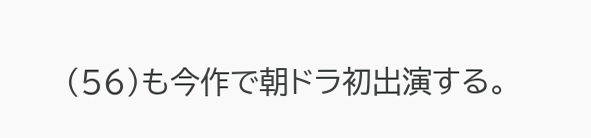(56)も今作で朝ドラ初出演する。